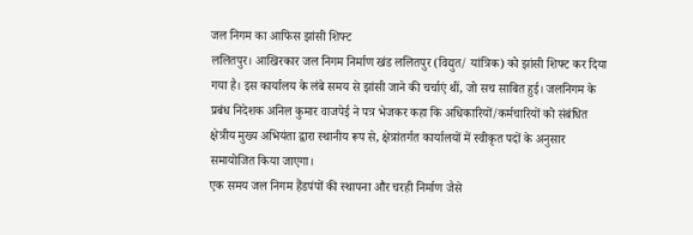जल निगम का आफिस झांसी शिफ्ट
ललितपुर। आखिरकार जल निगम निर्माण खंड ललितपुर (विद्युत/ यांत्रिक) को झांसी शिफ्ट कर दिया गया है। इस कार्यालय के लंबे समय से झांसी जाने की चर्चाएं थीं, जो सच साबित हुई। जलनिगम के प्रबंध निदेशक अनिल कुमार वाजपेई ने पत्र भेजकर कहा कि अधिकारियों/कर्मचारियों को संबंधित क्षेत्रीय मुख्य अभियंता द्वारा स्थानीय रूप से, क्षेत्रांतर्गत कार्यालयों में स्वीकृत पदों के अनुसार समायोजित किया जाएगा।
एक समय जल निगम हैंडपंपों की स्थापना और चरही निर्माण जैसे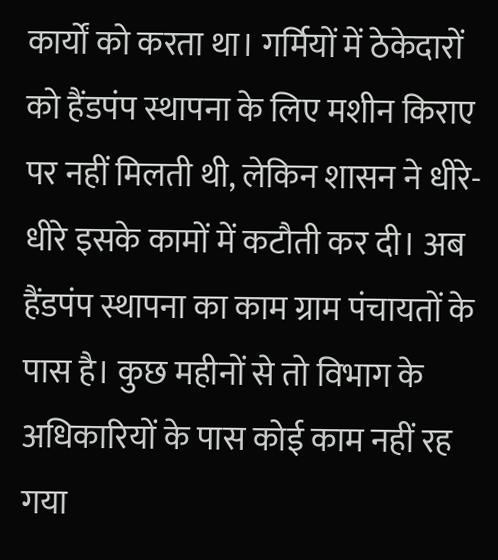कार्यों को करता था। गर्मियों में ठेकेदारों को हैंडपंप स्थापना के लिए मशीन किराए पर नहीं मिलती थी, लेकिन शासन ने धीरे-धीरे इसके कामों में कटौती कर दी। अब हैंडपंप स्थापना का काम ग्राम पंचायतों के पास है। कुछ महीनों से तो विभाग के अधिकारियों के पास कोई काम नहीं रह गया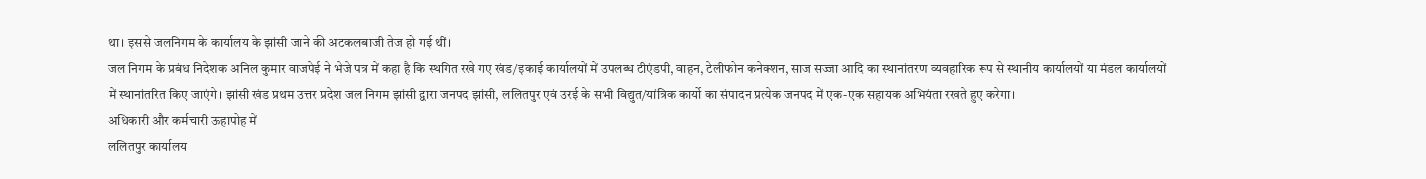था। इससे जलनिगम के कार्यालय के झांसी जाने की अटकलबाजी तेज हो गई थीं।
जल निगम के प्रबंध निदेशक अनिल कुमार वाजपेई ने भेजे पत्र में कहा है कि स्थगित रखे गए खंड/इकाई कार्यालयों में उपलब्ध टीएंडपी, वाहन, टेलीफोन कनेक्शन, साज सज्जा आदि का स्थानांतरण व्यवहारिक रूप से स्थानीय कार्यालयों या मंडल कार्यालयों में स्थानांतरित किए जाएंगे। झांसी खंड प्रथम उत्तर प्रदेश जल निगम झांसी द्वारा जनपद झांसी, ललितपुर एवं उरई के सभी विद्युत/यांत्रिक कार्यो का संपादन प्रत्येक जनपद में एक-एक सहायक अभियंता रखते हुए करेगा।
अधिकारी और कर्मचारी ऊहापोह में
ललितपुर कार्यालय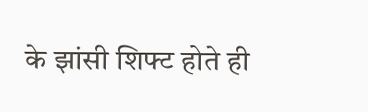के झांसी शिफ्ट होते ही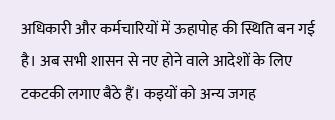अधिकारी और कर्मचारियों में ऊहापोह की स्थिति बन गई है। अब सभी शासन से नए होने वाले आदेशों के लिए टकटकी लगाए बैठे हैं। कइयों को अन्य जगह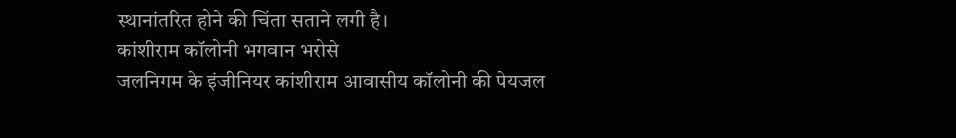स्थानांतरित होने की चिंता सताने लगी है।
कांशीराम कॉलोनी भगवान भरोसे
जलनिगम के इंजीनियर कांशीराम आवासीय कॉलोनी की पेयजल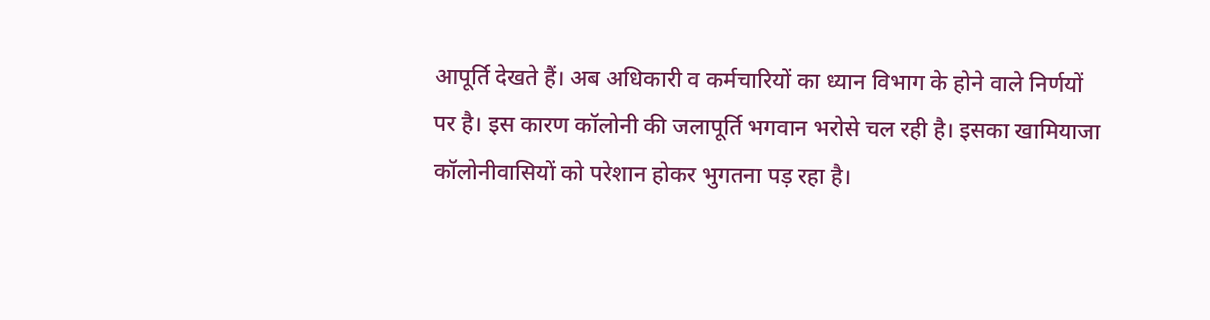आपूर्ति देखते हैं। अब अधिकारी व कर्मचारियों का ध्यान विभाग के होने वाले निर्णयों पर है। इस कारण कॉलोनी की जलापूर्ति भगवान भरोसे चल रही है। इसका खामियाजा कॉलोनीवासियों को परेशान होकर भुगतना पड़ रहा है।